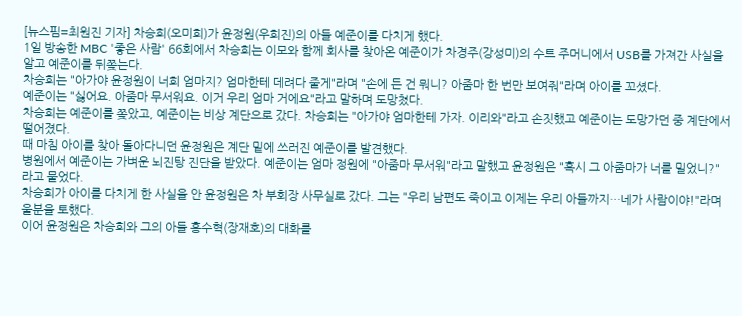[뉴스핌=최원진 기자] 차승희(오미희)가 윤정원(우희진)의 아들 예준이를 다치게 했다.
1일 방송한 MBC '좋은 사람' 66회에서 차승희는 이모와 함께 회사를 찾아온 예준이가 차경주(강성미)의 수트 주머니에서 USB를 가져간 사실을 알고 예준이를 뒤쫒는다.
차승희는 "아가야 윤정원이 너희 엄마지? 엄마한테 데려다 줄게"라며 "손에 든 건 뭐니? 아줌마 한 번만 보여줘"라며 아이를 꼬셨다.
예준이는 "싫어요. 아줌마 무서워요. 이거 우리 엄마 거에요"라고 말하며 도망쳤다.
차승희는 예준이를 쫒았고, 예준이는 비상 계단으로 갔다. 차승희는 "아가야 엄마한테 가자. 이리와"라고 손짓했고 예준이는 도망가던 중 계단에서 떨어졌다.
때 마침 아이를 찾아 돌아다니던 윤정원은 계단 밑에 쓰러진 예준이를 발견했다.
병원에서 예준이는 가벼운 뇌진탕 진단을 받았다. 예준이는 엄마 정원에 "아줌마 무서워"라고 말했고 윤정원은 "혹시 그 아줌마가 너를 밀었니?"라고 물었다.
차승희가 아이를 다치게 한 사실을 안 윤정원은 차 부회장 사무실로 갔다. 그는 "우리 남편도 죽이고 이제는 우리 아들까지…네가 사람이야!"라며 울분을 토했다.
이어 윤정원은 차승희와 그의 아들 홍수혁(장재호)의 대화를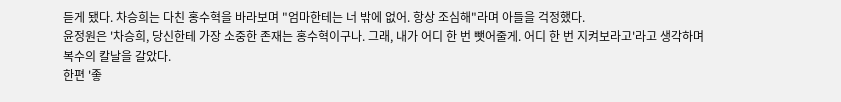듣게 됐다. 차승희는 다친 홍수혁을 바라보며 "엄마한테는 너 밖에 없어. 항상 조심해"라며 아들을 걱정했다.
윤정원은 '차승희, 당신한테 가장 소중한 존재는 홍수혁이구나. 그래, 내가 어디 한 번 뺏어줄게. 어디 한 번 지켜보라고'라고 생각하며 복수의 칼날을 갈았다.
한편 '좋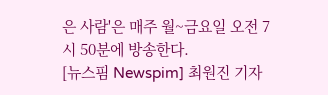은 사람'은 매주 월~금요일 오전 7시 50분에 방송한다.
[뉴스핌 Newspim] 최원진 기자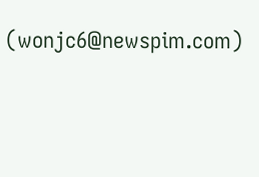(wonjc6@newspim.com)